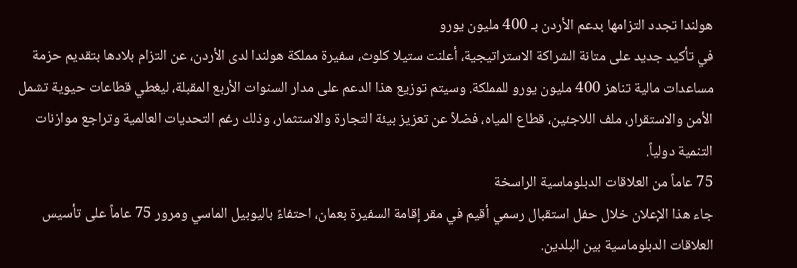هولندا تجدد التزامها بدعم الأردن بـ 400 مليون يورو
في تأكيد جديد على متانة الشراكة الاستراتيجية، أعلنت ستيلا كلوث، سفيرة مملكة هولندا لدى الأردن، عن التزام بلادها بتقديم حزمة مساعدات مالية تناهز 400 مليون يورو للمملكة. وسيتم توزيع هذا الدعم على مدار السنوات الأربع المقبلة، ليغطي قطاعات حيوية تشمل الأمن والاستقرار، ملف اللاجئين، قطاع المياه، فضلاً عن تعزيز بيئة التجارة والاستثمار، وذلك رغم التحديات العالمية وتراجع موازنات التنمية دولياً.
75 عاماً من العلاقات الدبلوماسية الراسخة
جاء هذا الإعلان خلال حفل استقبال رسمي أقيم في مقر إقامة السفيرة بعمان، احتفاءً باليوبيل الماسي ومرور 75 عاماً على تأسيس العلاقات الدبلوماسية بين البلدين.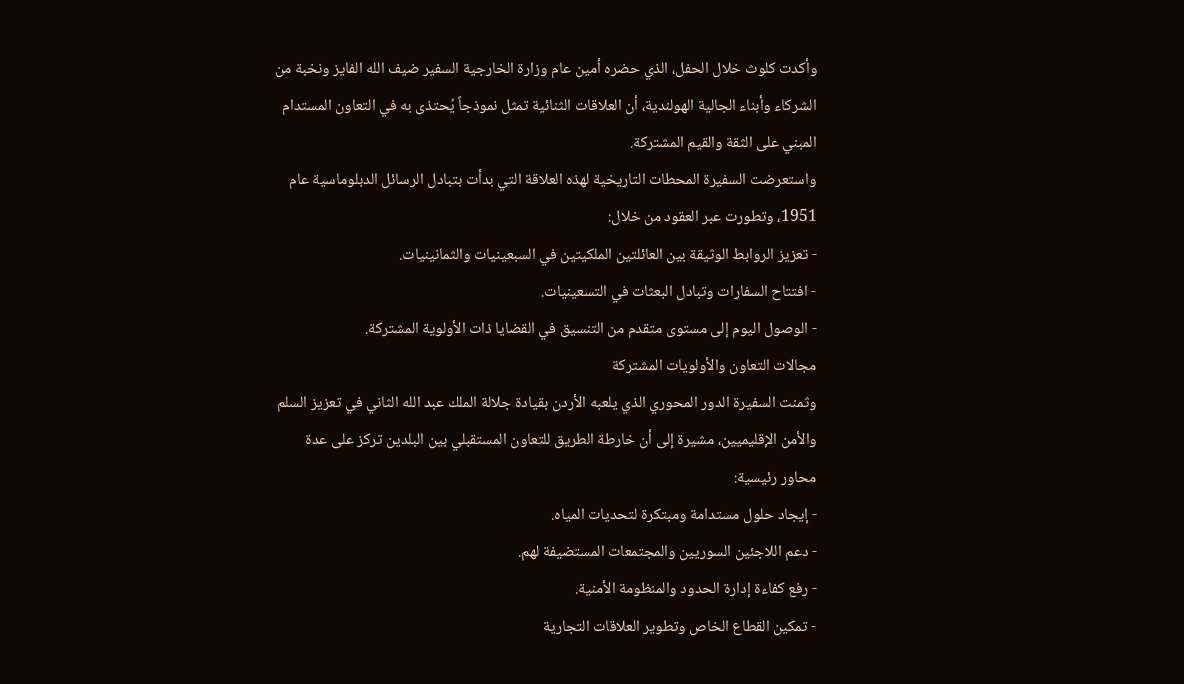وأكدت كلوث خلال الحفل، الذي حضره أمين عام وزارة الخارجية السفير ضيف الله الفايز ونخبة من الشركاء وأبناء الجالية الهولندية، أن العلاقات الثنائية تمثل نموذجاً يُحتذى به في التعاون المستدام المبني على الثقة والقيم المشتركة.
واستعرضت السفيرة المحطات التاريخية لهذه العلاقة التي بدأت بتبادل الرسائل الدبلوماسية عام 1951، وتطورت عبر العقود من خلال:
- تعزيز الروابط الوثيقة بين العائلتين الملكيتين في السبعينيات والثمانينيات.
- افتتاح السفارات وتبادل البعثات في التسعينيات.
- الوصول اليوم إلى مستوى متقدم من التنسيق في القضايا ذات الأولوية المشتركة.
مجالات التعاون والأولويات المشتركة
وثمنت السفيرة الدور المحوري الذي يلعبه الأردن بقيادة جلالة الملك عبد الله الثاني في تعزيز السلم والأمن الإقليميين، مشيرة إلى أن خارطة الطريق للتعاون المستقبلي بين البلدين تركز على عدة محاور رئيسية:
- إيجاد حلول مستدامة ومبتكرة لتحديات المياه.
- دعم اللاجئين السوريين والمجتمعات المستضيفة لهم.
- رفع كفاءة إدارة الحدود والمنظومة الأمنية.
- تمكين القطاع الخاص وتطوير العلاقات التجارية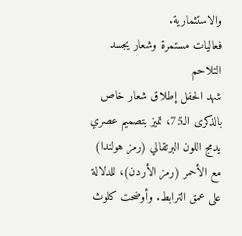والاستثمارية.
فعاليات مستمرة وشعار يجسد التلاحم
شهد الحفل إطلاق شعار خاص بالذكرى الـ75، تميز بتصميم عصري يدمج اللون البرتقالي (رمز هولندا) مع الأحمر (رمز الأردن)، للدلالة على عمق الترابط. وأوضحت كلوث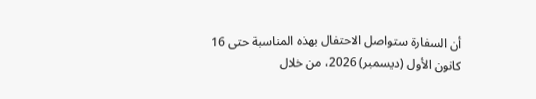أن السفارة ستواصل الاحتفال بهذه المناسبة حتى 16 كانون الأول (ديسمبر) 2026، من خلال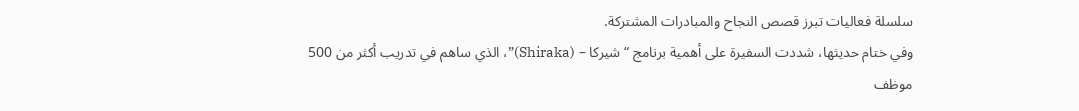سلسلة فعاليات تبرز قصص النجاح والمبادرات المشتركة.
وفي ختام حديثها، شددت السفيرة على أهمية برنامج “شيركا – (Shiraka)”، الذي ساهم في تدريب أكثر من 500 موظف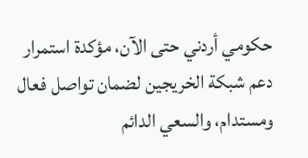حكومي أردني حتى الآن، مؤكدة استمرار دعم شبكة الخريجين لضمان تواصل فعال ومستدام، والسعي الدائم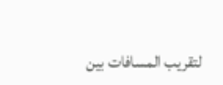لتقريب المسافات بين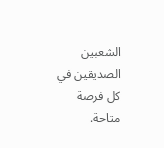الشعبين الصديقين في كل فرصة متاحة.